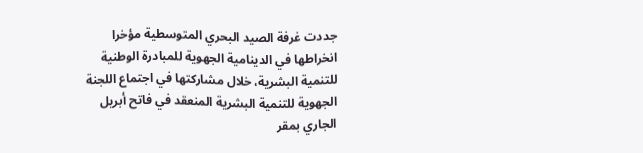جددت غرفة الصيد البحري المتوسطية مؤخرا انخراطها في الدينامية الجهوية للمبادرة الوطنية للتنمية البشرية، خلال مشاركتها في اجتماع اللجنة الجهوية للتنمية البشرية المنعقد في فاتح أبريل الجاري بمقر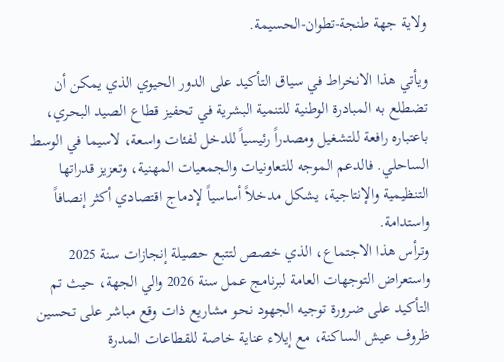ولاية جهة طنجة-تطوان-الحسيمة.

ويأتي هذا الانخراط في سياق التأكيد على الدور الحيوي الذي يمكن أن تضطلع به المبادرة الوطنية للتنمية البشرية في تحفيز قطاع الصيد البحري، باعتباره رافعة للتشغيل ومصدراً رئيسياً للدخل لفئات واسعة، لاسيما في الوسط الساحلي. فالدعم الموجه للتعاونيات والجمعيات المهنية، وتعزيز قدراتها التنظيمية والإنتاجية، يشكل مدخلاً أساسياً لإدماج اقتصادي أكثر إنصافاً واستدامة.
وترأس هذا الاجتماع، الذي خصص لتتبع حصيلة إنجازات سنة 2025 واستعراض التوجهات العامة لبرنامج عمل سنة 2026 والي الجهة، حيث تم التأكيد على ضرورة توجيه الجهود نحو مشاريع ذات وقع مباشر على تحسين ظروف عيش الساكنة، مع إيلاء عناية خاصة للقطاعات المدرة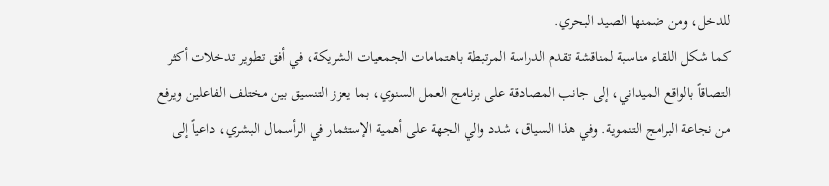للدخل، ومن ضمنها الصيد البحري.
كما شكل اللقاء مناسبة لمناقشة تقدم الدراسة المرتبطة باهتمامات الجمعيات الشريكة، في أفق تطوير تدخلات أكثر التصاقاً بالواقع الميداني، إلى جانب المصادقة على برنامج العمل السنوي، بما يعزز التنسيق بين مختلف الفاعلين ويرفع من نجاعة البرامج التنموية. وفي هذا السياق، شدد والي الجهة على أهمية الإستثمار في الرأسمال البشري، داعياً إلى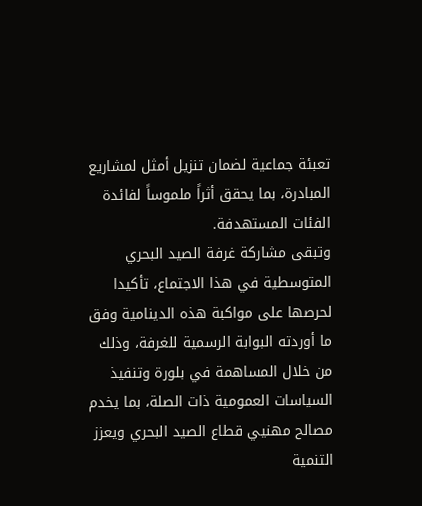تعبئة جماعية لضمان تنزيل أمثل لمشاريع المبادرة، بما يحقق أثراً ملموساً لفائدة الفئات المستهدفة.
وتبقى مشاركة غرفة الصيد البحري المتوسطية في هذا الاجتماع، تأكيدا لحرصها على مواكبة هذه الدينامية وفق ما أوردته البوابة الرسمية للغرفة، وذلك من خلال المساهمة في بلورة وتنفيذ السياسات العمومية ذات الصلة، بما يخدم مصالح مهنيي قطاع الصيد البحري ويعزز التنمية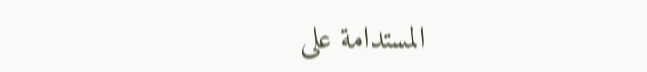المستدامة على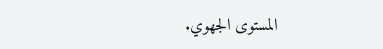المستوى الجهوي.